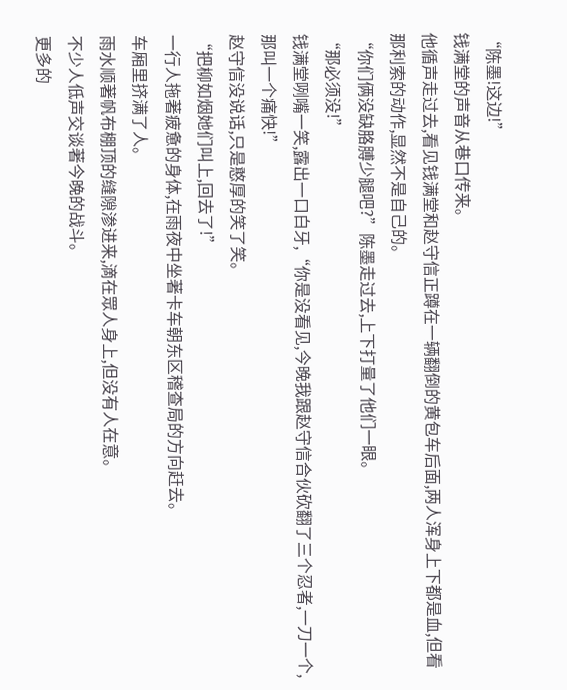“陈墨!这边!”
钱满堂的声音从巷口传来。
他循声走过去,看见钱满堂和赵守信正蹲在一辆翻倒的黄包车后面,两人浑身上下都是血,但看那利索的动作,显然不是自己的。
“你们俩没缺胳膊少腿吧?”陈墨走过去,上下打量了他们一眼。
“那必须没!”
钱满堂咧嘴一笑,露出一口白牙,“你是没看见,今晚我跟赵守信合伙砍翻了三个忍者,一刀一个,那叫一个痛快!”
赵守信没说话,只是憨厚的笑了笑。
“把柳如烟她们叫上,回去了!”
一行人拖著疲惫的身体,在雨夜中坐著卡车朝东区稽查局的方向赶去。
车厢里挤满了人。
雨水顺著帆布棚顶的缝隙渗进来,滴在眾人身上,但没有人在意。
不少人低声交谈著今晚的战斗。
更多的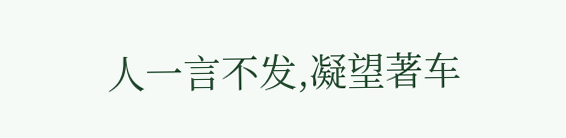人一言不发,凝望著车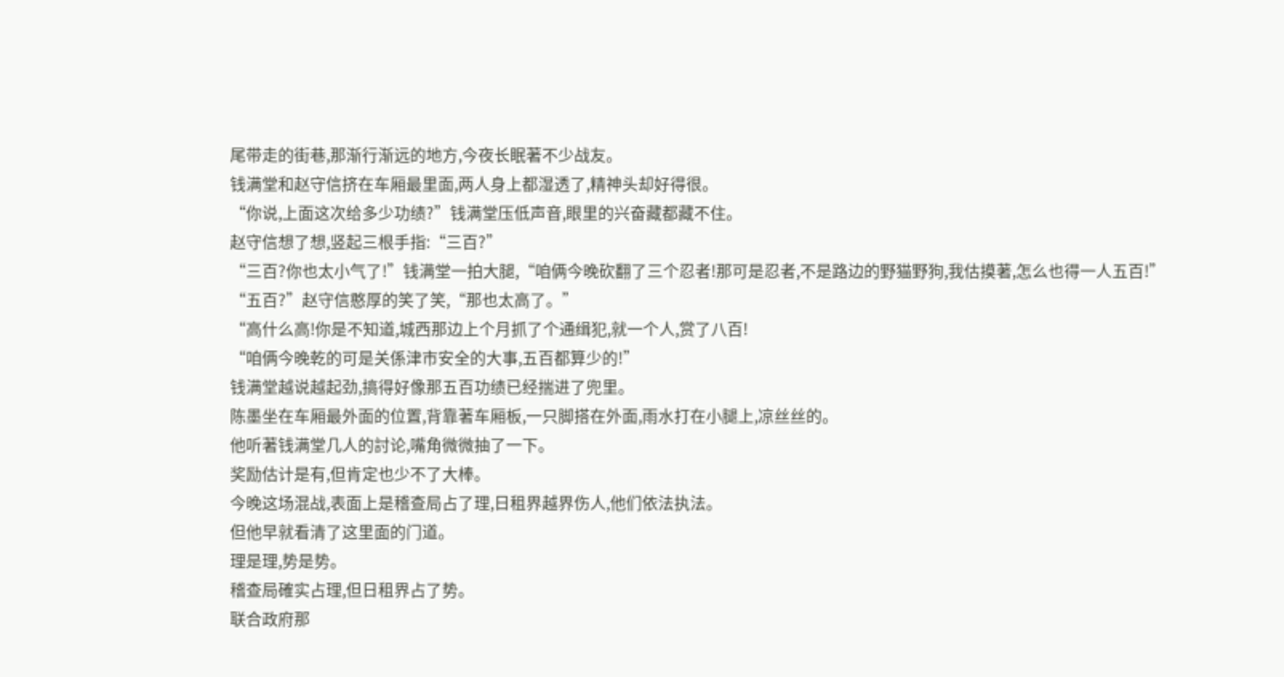尾带走的街巷,那渐行渐远的地方,今夜长眠著不少战友。
钱满堂和赵守信挤在车厢最里面,两人身上都湿透了,精神头却好得很。
“你说,上面这次给多少功绩?”钱满堂压低声音,眼里的兴奋藏都藏不住。
赵守信想了想,竖起三根手指:“三百?”
“三百?你也太小气了!”钱满堂一拍大腿,“咱俩今晚砍翻了三个忍者!那可是忍者,不是路边的野猫野狗,我估摸著,怎么也得一人五百!”
“五百?”赵守信憨厚的笑了笑,“那也太高了。”
“高什么高!你是不知道,城西那边上个月抓了个通缉犯,就一个人,赏了八百!
“咱俩今晚乾的可是关係津市安全的大事,五百都算少的!”
钱满堂越说越起劲,搞得好像那五百功绩已经揣进了兜里。
陈墨坐在车厢最外面的位置,背靠著车厢板,一只脚搭在外面,雨水打在小腿上,凉丝丝的。
他听著钱满堂几人的討论,嘴角微微抽了一下。
奖励估计是有,但肯定也少不了大棒。
今晚这场混战,表面上是稽查局占了理,日租界越界伤人,他们依法执法。
但他早就看清了这里面的门道。
理是理,势是势。
稽查局確实占理,但日租界占了势。
联合政府那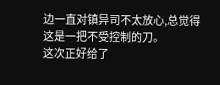边一直对镇异司不太放心,总觉得这是一把不受控制的刀。
这次正好给了